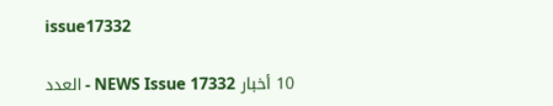issue17332

10 أخبار NEWS Issue 17332 - العدد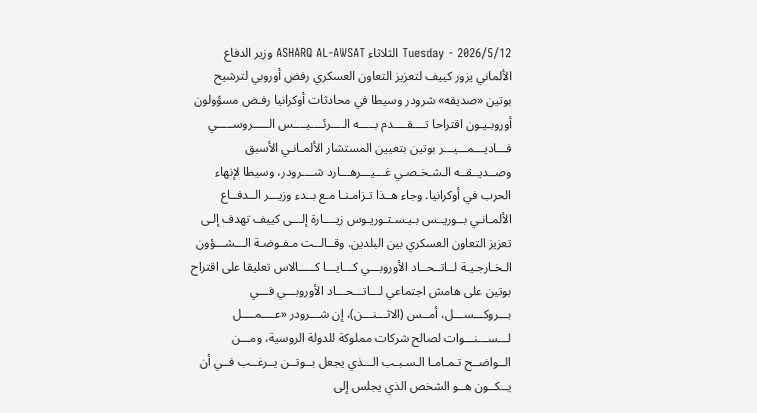Tuesday - 2026/5/12 الثلاثاء ASHARQ AL-AWSAT وزير الدفاع الألماني يزور كييف لتعزيز التعاون العسكري رفض أوروبي لترشيح بوتين «صديقه» شرودر وسيطا في محادثات أوكرانيا رفـض مسؤولون أوروبـيـون اقتراحا تــــقــــدم بـــــه الــــرئــــيــــس الـــــروســـــي فـــاديـــمـــيـــر بوتين بتعيين المستشار الألمـانـي الأسبق وصــديــقــه الـشـخـصـي غـــيـــرهـــارد شــــرودر، وسيطا لإنهاء الحرب في أوكرانيا. وجاء هــذا تـزامـنـا مـع بــدء وزيـــر الــدفــاع الألمـانـي بــوريــس بـيـسـتـوريـوس زيــــارة إلـــى كييف تهدف إلـى تعزيز التعاون العسكري بين البلدين. وقــالــت مـفـوضـة الـــشـــؤون الـخـارجـيـة لــاتــحــاد الأوروبـــي كـــايـــا كـــــالاس تعليقا على اقتراح بوتين على هامش اجتماعي لـــاتـــحـــاد الأوروبـــي فـــي بـــروكـــســـل، أمــس (الاثـــنـــن)، إن شـــرودر «عــــمــــل لـــســـنـــوات لصالح شركات مملوكة للدولة الروسية، ومـــن الــواضــح تـمـامـا الـسـبـب الـــذي يجعل بــوتــن يــرغــب فــي أن يــكــون هــو الشخص الذي يجلس إلى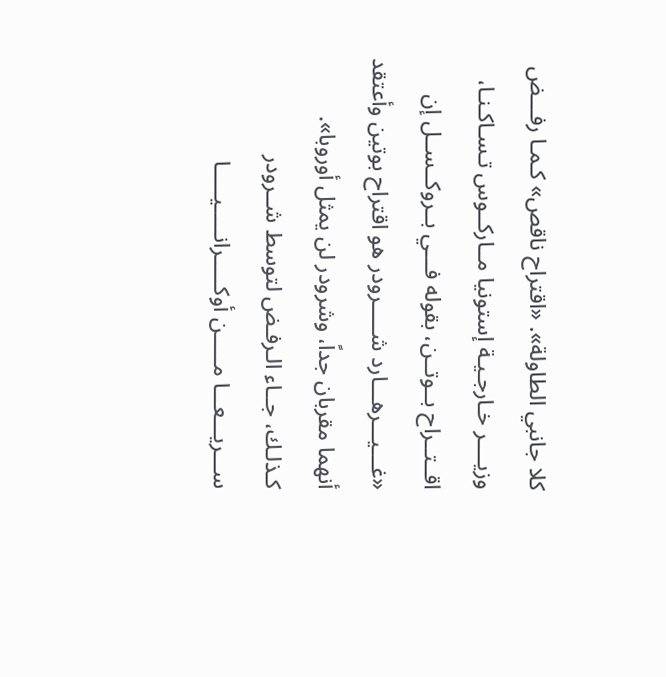كلا جانبي الطاولة». «اقتراح ناقص» كـمـا رفـــض وزيــــر خـارجـيـة إستونيا مــاركــوس تـسـاكـنـا، اقــتــراح بــوتــن، بقوله فـــي بــروكــســل إن «غـــيـــرهـــارد شـــــرودر هو اقتراح بوتين وأعتقد أنهما مقربان جداً، وشرودر لن يمثل أوروبا». كـذلـك، جــاء الـرفـض لتوسط شــرودر ســـريـــعـــا مـــــن أوكـــــرانـــــيـــــا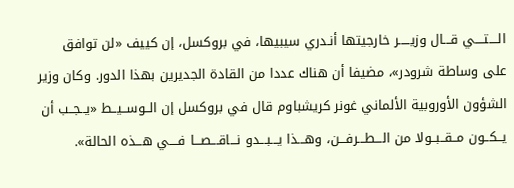الــــتــــي قـــال وزيـــــر خارجيتها أنـدري سيبيها، في بروكسل، إن كييف «لن توافق على وساطة شرودر»، مضيفا أن هناك عددا من القادة الجديرين بهذا الدور. وكان وزير الشؤون الأوروبية الألماني غونر كريشباوم قال في بروكسل إن الــوســيــط «يــجــب أن يــكــون مــقــبــولا من الـــطـــرفـــن، وهـــذا يـــبـــدو نـــاقـــصـــا فــــي هـــذه الحالة».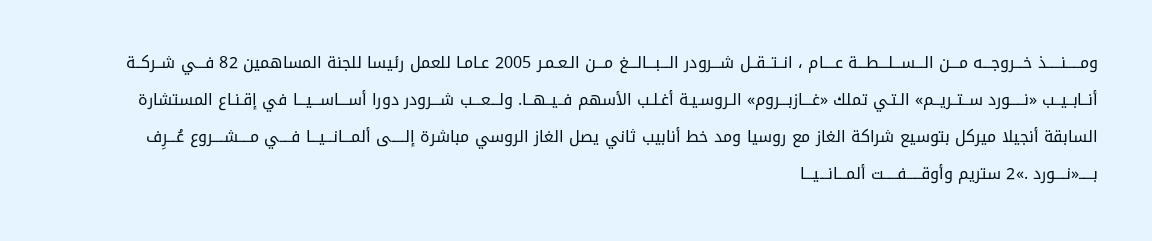ومـــــنـــــذ خـــروجـــه مـــن الـــســـلـــطـــة عــــام ، انــتــقــل شـــرودر الـــبـــالـــغ مـــن الـعـمـر 2005 عـامـا للعمل رئيسا للجنة المساهمين 82 فـــي شــركــة أنــابــيــب «نـــــورد ســتــريــم» الـتـي تملك «غـــازبـــروم» الـروسـيـة أغـلـب الأسهم فــيــهــا. ولـــعـــب شـــرودر دورا أســـاســـيـــا في إقـنـاع المستشارة السابقة أنجيلا ميركل بتوسيع شراكة الغاز مع روسيا ومد خط أنابيب ثاني يصل الغاز الروسي مباشرة إلـــــى ألمـــانـــيـــا فــــي مــــشــــروع عُـــرِف بـــــ«نــــورد .»2 ستريم وأوقـــــفـــــت ألمـــانـــيـــا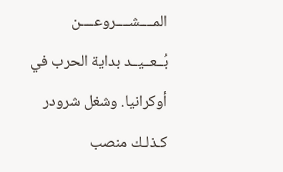المــــشــــروعــــن بُــعــيــد بداية الحرب في أوكرانيا. وشغل شرودر كـذلـك منصب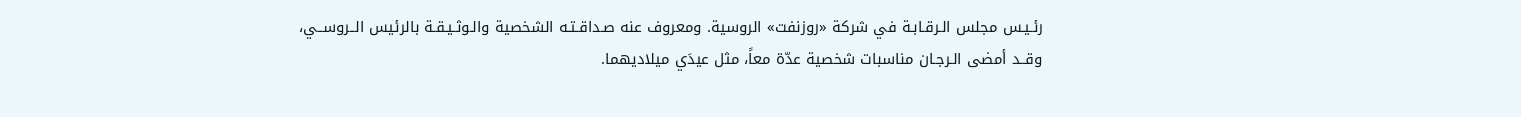رئـيـس مجلس الـرقـابـة في شركة «روزنفت» الروسية. ومعروف عنه صـداقـتـه الشخصية والـوثـيـقـة بالرئيس الــروســي، وقــد أمضى الـرجـان مناسبات شخصية عدّة معاً، مثل عيدَي ميلاديهما.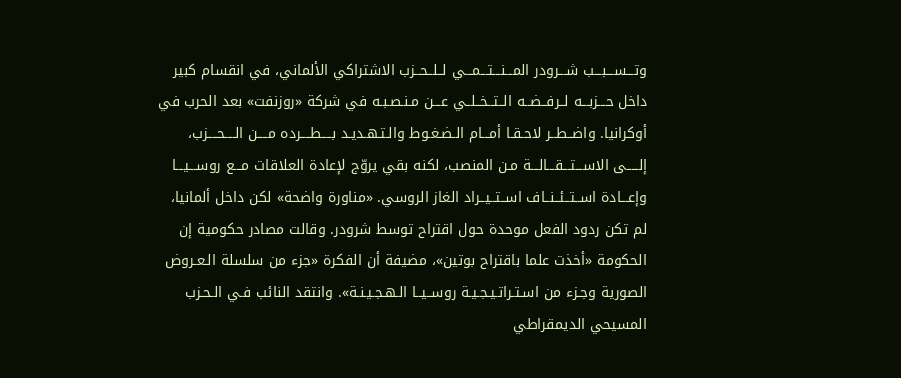وتـــســـبـــب شـــرودر المـــنـــتـــمـــي لــلــحــزب الاشتراكي الألماني، في انقسام كبير داخل حـــزبـــه لــرفــضــه الــتــخــلــي عـــن مـنـصـبـه في شركة «روزنفت» بعد الحرب في أوكرانيا. واضــطــر لاحـقـا أمـــام الـضـغـوط والـتـهـديـد بــــطــــرده مــــن الــــحــــزب، إلـــــى الاســـتـــقـــالـــة مـن المنصب، لكنه بقي يروّج لإعادة العلاقات مـــع روســـيـــا وإعـــادة اســتــئــنــاف اســتــيــراد الغاز الروسي. «مناورة واضحة» لكن داخل ألمانيا، لم تكن ردود الفعل موحدة حول اقتراح توسط شرودر. وقالت مصادر حكومية إن الحكومة «أخذت علما باقتراح بوتين»، مضيفة أن الفكرة «جزء من سلسلة الـعـروض الصورية وجـزء من اسـتـراتـيـجـيـة روســيــا الـهـجـيـنـة». وانتقد النائب فـي الـحـزب المسيحي الديمقراطي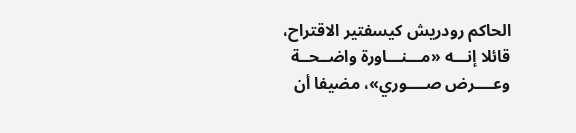الحاكم رودريش كيسفتير الاقتراح، قائلا إنـــه «مـــنـــاورة واضــحــة وعــــرض صــــوري»، مضيفا أن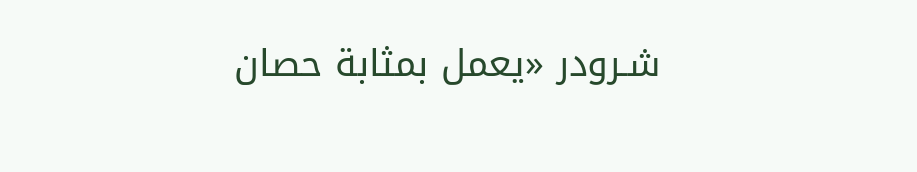شـرودر «يعمل بمثابة حصان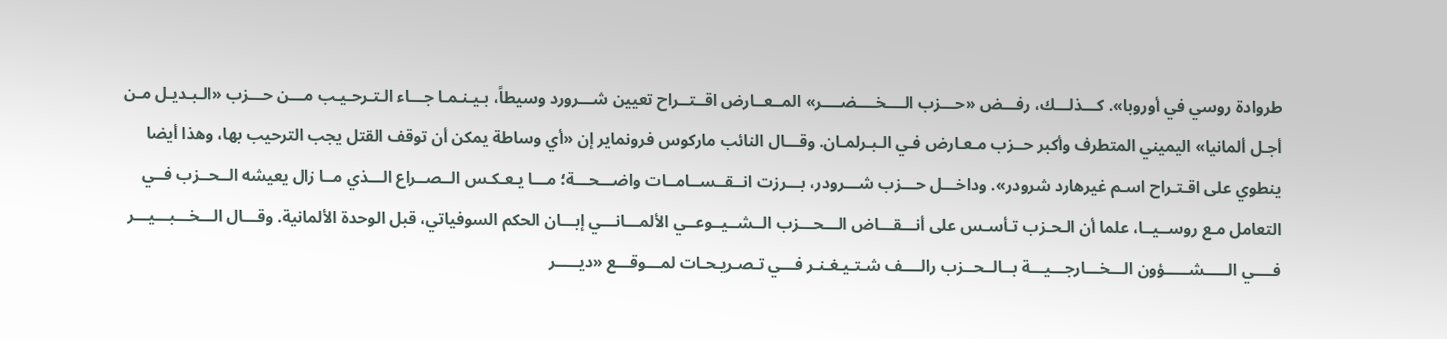طروادة روسي في أوروبا». كـــذلـــك، رفـــض «حـــزب الــــخــــضــــر» المــعــارض اقــتــراح تعيين شـــرورد وسيطاً، بـيـنـمـا جـــاء الـتـرحـيـب مـــن حـــزب «الـبـديـل مـن أجـل ألمانيا» اليميني المتطرف وأكبر حــزب مـعـارض فـي الـبـرلمـان. وقـــال النائب ماركوس فرونماير إن «أي وساطة يمكن أن توقف القتل يجب الترحيب بها، وهذا أيضا ينطوي على اقـتـراح اسـم غيرهارد شرودر». وداخـــل حـــزب شـــرودر، بـــرزت انــقــســامــات واضـــحـــة؛ مـــا يـعـكـس الــصــراع الـــذي مــا زال يعيشه الــحــزب فــي التعامل مـع روســيــا، علما أن الـحـزب تـأسـس على أنـــقـــاض الـــحـــزب الــشــيــوعــي الألمـــانـــي إبـــان الحكم السوفياتي، قبل الوحدة الألمانية. وقـــال الـــخـــبـــيـــر فــــي الـــــشـــــؤون الـــخـــارجـــيـــة بــالــحــزب رالــــف شـتـيـغـنـر فـــي تـصـريـحـات لمـــوقـــع «ديـــــر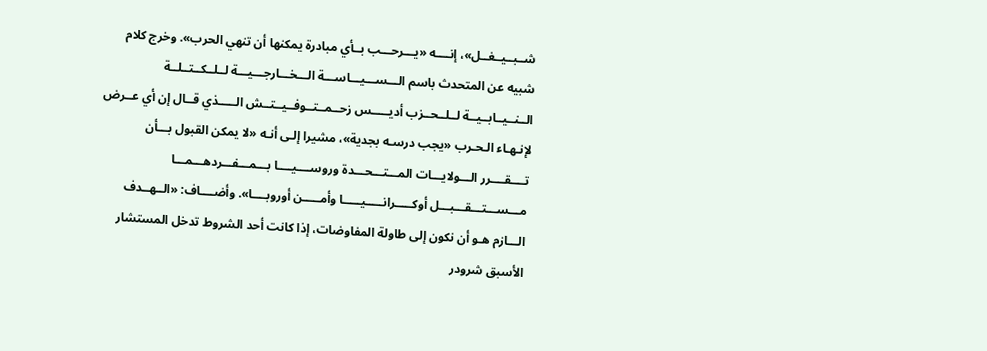شــبــيــغــل»، إنــــه «يـــرحـــب بــأي مبادرة يمكنها أن تنهي الحرب». وخرج كلام شبيه عن المتحدث باسم الـــســـيـــاســـة الـــخـــارجـــيـــة لــلــكــتــلــة الــنــيــابــيــة لــلــحــزب أديـــــس زحــمــتــوفــيــتــش الـــــذي قــال إن أي عــرض لإنـهـاء الـحـرب «يجب درسـه بجدية»، مشيرا إلـى أنـه «لا يمكن القبول بـــأن تــــقــــرر الـــولايـــات المـــتـــحـــدة وروســــيــــا بـــمـــفـــردهـــمـــا مـــســـتـــقـــبـــل أوكـــــرانـــــيـــــا وأمـــــن أوروبــــا». وأضــــاف: «الــهــدف الـــازم هـو أن نكون إلى طاولة المفاوضات، إذا كانت أحد الشروط تدخل المستشار الأسبق شرودر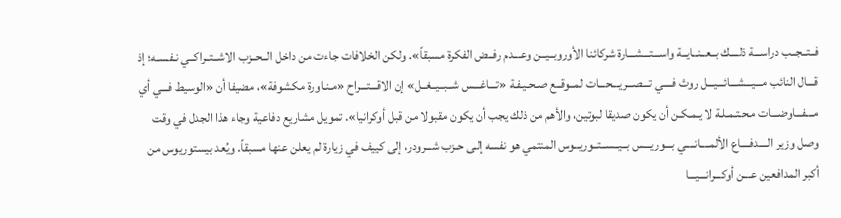فــتــجــب دراســـة ذلــــك بــعــنــايــة واســـتـــشـــارة شركائنا الأوروبــيــن وعـــدم رفــض الفكرة مسبقاً». ولكن الخلافات جاءت من داخل الــحــزب الاشــتــراكــي نـفـسـه؛ إذ قـــال النائب مـــيـــشـــائـــيـــل روث فــــي تـــصـــريـــحـــات لمــوقــع صـحـيـفـة «تـــاغـــس شــبــيــغــل» إن الاقـــتـــراح «مـنـاورة مكشوفة»، مضيفا أن «الوسيط فـــي أي مـــفـــاوضـــات مـحـتـمـلـة لا يـمـكـن أن يكون صديقا لبوتين، والأهم من ذلك يجب أن يكون مقبولا من قبل أوكرانيا». تمويل مشاريع دفاعية وجاء هذا الجدل في وقت وصل وزير الــــدفــــاع الألمــــانــــي بـــوريـــس بــيــســتــوريــوس المنتمي هو نفسه إلـى حـزب شـــرودر، إلى كييف في زيارة لم يعلن عنها مسبقاً. ويُعد بيستوريوس من أكبر المدافعين عـــن أوكـــرانـــيـــا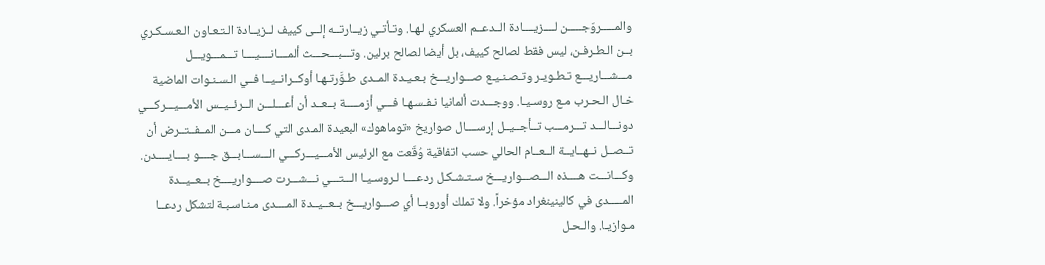والمـــــروّجـــــن لــــزيــــادة الــدعــم العسكري لـهـا. وتـأتـي زيــارتــه إلــى كييف لــزيــادة الـتـعـاون الـعـسـكـري بــن الـطـرفـن، ليس فقط لصالح كييف، بل أيضا لصالح برلين. وتـــبـــحـــث ألمــــانــــيــــا تـــمـــويـــل مـــشـــاريـــع تـطـويـر وتـصـنـيـع صـــواريـــخ بـعـيـدة المــدى طـوَّرتـهـا أوكــرانــيــا فــي الـسـنـوات الماضية خـال الـحـرب مـع روسـيـا. ووجـــدت ألمانيا نـفـسـهـا فـــي أزمـــــة بــعــد أن أعـــلـــن الــرئــيــس الأمـــيـــركـــي دونـــالـــد تـــرمـــب تــأجــيــل إرســــال صواريخ «توماهوك» البعيدة المـدى التي كــــان مـــن المــفــتــرض أن تــصــل نــهــايــة الــعــام الحالي حسب اتفاقية وُقّعت مع الرئيس الأمـــيـــركـــي الـــســـابـــق جــــو بــــايــــدن. وكـــانـــت هــــذه الـــصـــواريـــخ سـتـشـكـل ردعــــا لـروسـيـا الـــتـــي نـــشـــرت صــــواريــــخ بــعــيــدة المـــــدى في كالينينغراد مؤخراً. ولا تملك أوروبــا أي صـــواريـــخ بــعــيــدة المــــدى مـنـاسـبـة لتشكل ردعــا مـوازيـا. والـحـل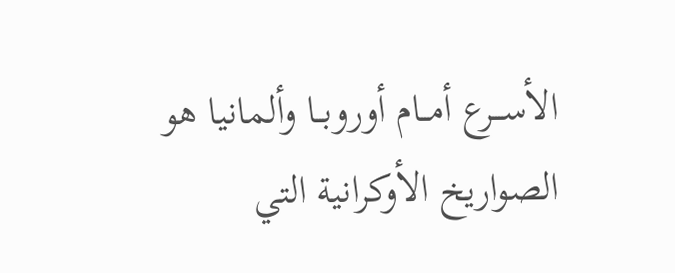الأســـرع أمــام أوروبــا وألمانيا هو الصواريخ الأوكرانية التي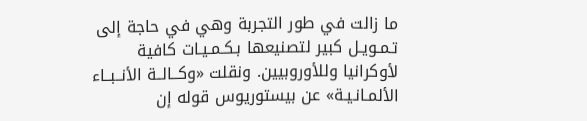ما زالت في طور التجربة وهي في حاجة إلى تـمـويـل كبير لتصنيعها بـكـمـيـات كافية لأوكرانيا وللأوروبيين. ونقلت «وكــالــة الأنــبــاء الألمـانـيـة» عن بيستوريوس قوله إن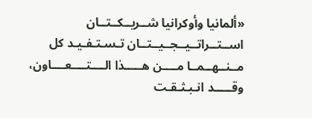«ألمانيا وأوكرانيا شــريــكــتــان اســتــراتــيــجــيــتــان تـسـتـفـيـد كل مــنــهــمــا مــــن هـــــذا الــــتــــعــــاون، وقـــــد انـبـثـقـت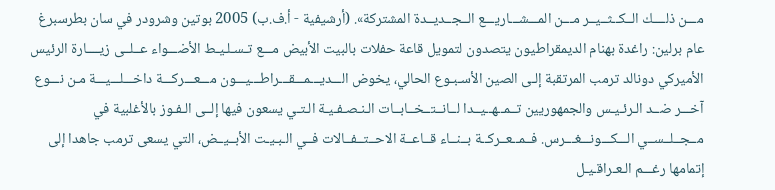مـــن ذلــــك الــكــثــيــر مـــن المـــشـــاريـــع الــجــديــدة المشتركة». (أرشيفية - أ.ف.ب) 2005 بوتين وشرودر في سان بطرسبرغ عام برلين: راغدة بهنام الديمقراطيون يتصدون لتمويل قاعة حفلات بالبيت الأبيض مـــع تـسـلـيـط الأضـــواء عــلــى زيــــارة الرئيس الأميركي دونالد ترمب المرتقبة إلـى الصين الأسـبـوع الحالي، يخوض الـــديـــمـــقـــراطـــيـــون مـــعـــركـــة داخـــلـــيـــة مـن نـــوع آخـــر ضــد الـرئـيـس والجمهوريين تــمــهــيــدا لــانــتــخــابــات الـنـصـفـيـة الـتـي يسعون فيها إلــى الـفـوز بالأغلبية في مــجــلــســي الـــكـــونـــغـــرس. فــمــعــركــة بــنــاء قــاعــة الاحــتــفــالات فــي الـبـيـت الأبــيــض، التي يسعى ترمب جاهدا إلى إتمامها رغـــم الـعـراقـيـل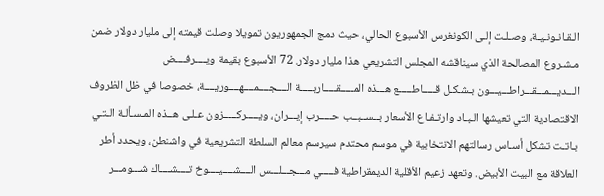الـقـانـونـيـة، وصـلـت إلـى الكونغرس الأسبوع الحالي، حيث دمج الجمهوريون تمويلا وصلت قيمته إلى مليار دولار ضمن مـشـروع المصالحة الذي سيناقشه المجلس التشريعي هذا مليار دولار. 72 الأسبوع بقيمة ويــــرفــــض الـــديـــمـــقـــراطـــيـــون بـشـكـل قـــــاطـــــع هـــذه المـــــقـــــاربـــــة الــــجــــمــــهــــوريــــة، خصوصا في ظل الظروف الاقتصادية التي تعيشها الـبـاد وارتـفـاع الأسعار بــســبــب حـــــرب إيـــران، ويـــــركـــــزون عـلـى هــذه المـسـألـة الـتـي بـاتـت تشكل أسـاس رسالتهم الانتخابية في موسم محتدم سيرسم معالم السلطة التشريعية في واشنطن، ويحدد أطر العلاقة مع البيت الأبيض. وتعهد زعيم الأقلية الديمقراطية فـــــي مـــجـــلـــس الــــشــــيــــوخ تــــشــــاك شـــومـــر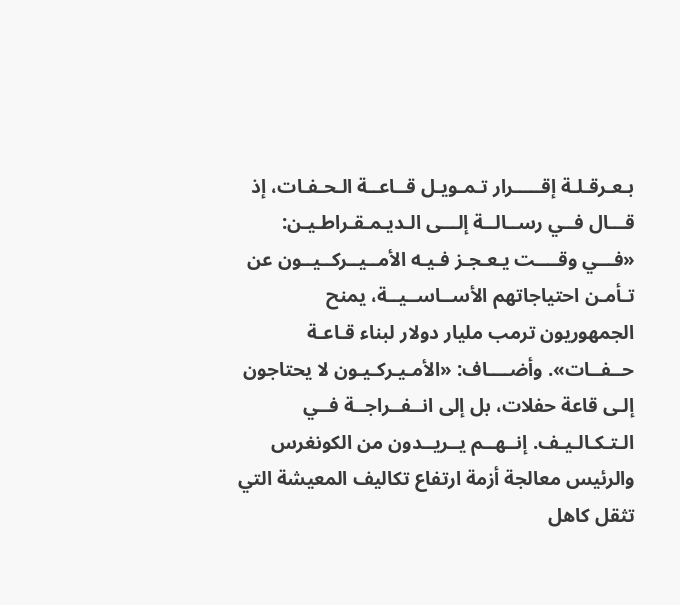بـعـرقـلـة إقـــــرار تـمـويـل قــاعــة الـحـفـات، إذ قـــال فــي رســالــة إلـــى الـديـمـقـراطـيـن: «فـــي وقــــت يـعـجـز فـيـه الأمــيــركــيــون عن تـأمـن احتياجاتهم الأســاســيــة، يمنح الجمهوريون ترمب مليار دولار لبناء قـاعـة حــفــات». وأضــــاف: «الأمـيـركـيـون لا يحتاجون إلـى قاعة حفلات، بل إلى انــفــراجــة فــي الـتـكـالـيـف. إنــهــم يــريــدون من الكونغرس والرئيس معالجة أزمة ارتفاع تكاليف المعيشة التي تثقل كاهل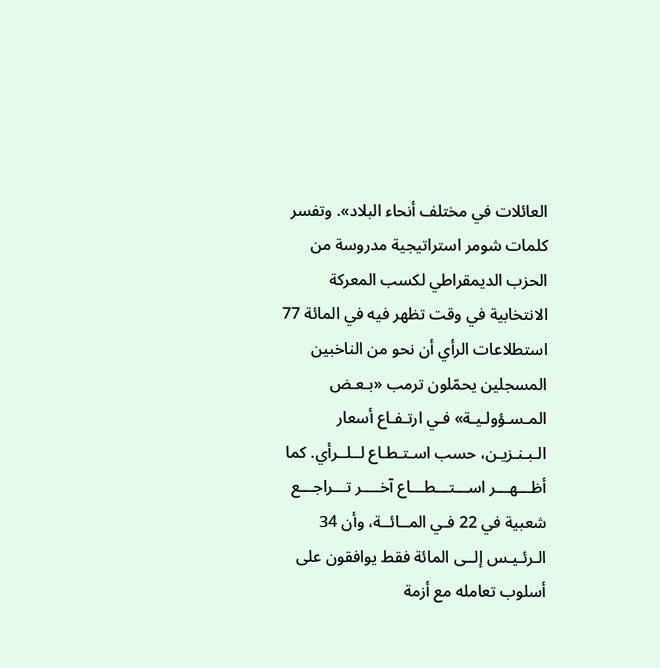العائلات في مختلف أنحاء البلاد». وتفسر كلمات شومر استراتيجية مدروسة من الحزب الديمقراطي لكسب المعركة الانتخابية في وقت تظهر فيه في المائة 77 استطلاعات الرأي أن نحو من الناخبين المسجلين يحمّلون ترمب «بـعـض المـسـؤولـيـة» فـي ارتـفـاع أسعار الـبـنـزيـن، حسب اسـتـطـاع لــلــرأي. كما أظـــهـــر اســـتـــطـــاع آخــــر تـــراجـــع شعبية في 22 فـي المــائــة، وأن 34 الـرئـيـس إلــى المائة فقط يوافقون على أسلوب تعامله مع أزمة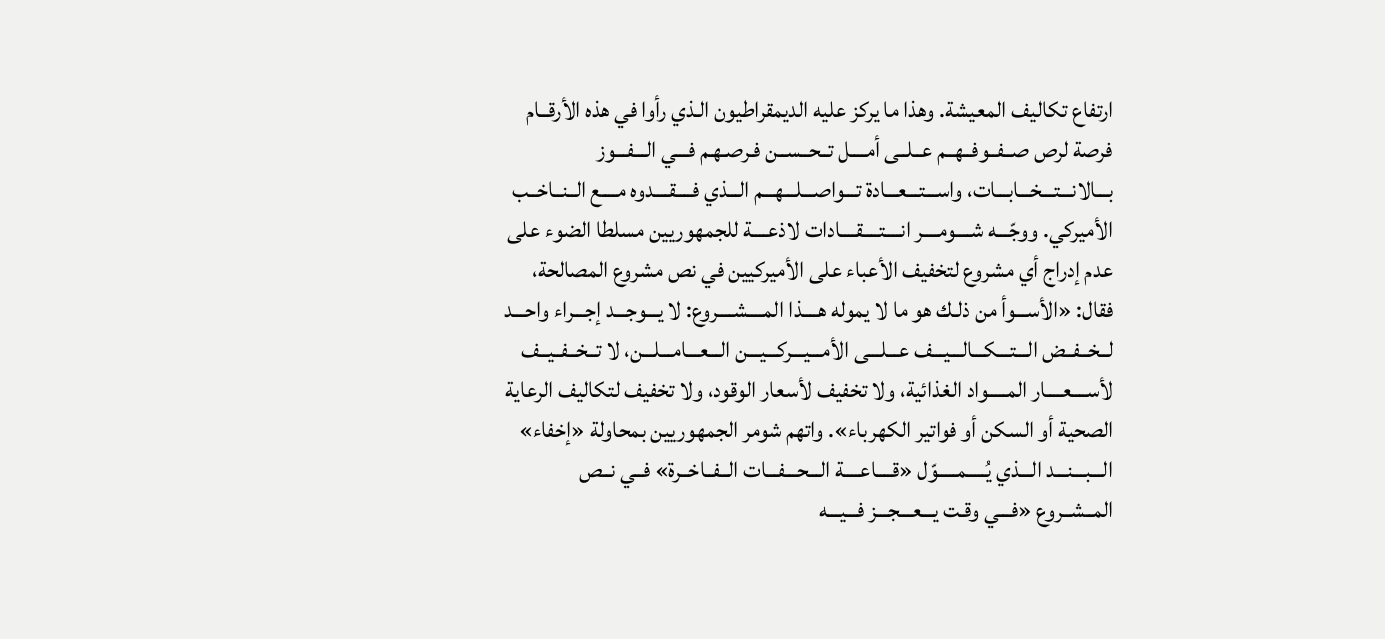ارتفاع تكاليف المعيشة. وهذا ما يركز عليه الديمقراطيون الـذي رأوا في هذه الأرقــام فرصة لرص صــفــوفــهــم عــلــى أمــــل تــحــســن فـرصـهـم فـــي الـــفـــوز بـــالانـــتـــخـــابـــات، واســـتـــعـــادة تـــواصـــلـــهـــم الـــذي فــــقــــدوه مــــع الــنــاخــب الأميركي. ووجّـــه شــــومــــر انــــتــــقــــادات لاذعــــة للجمهوريين مسلطا الضوء على عدم إدراج أي مشروع لتخفيف الأعباء على الأميركيين في نص مشروع المصالحة، فقال: «الأســـوأ من ذلـك هو ما لا يموله هــــذا المــــشــــروع: لا يـــوجـــد إجـــراء واحـــد لــخــفــض الـــتـــكـــالـــيـــف عـــلـــى الأمـــيـــركـــيـــن الـــعـــامـــلـــن، لا تــخــفــيــف لأســــعــــار المـــــواد الغذائية، ولا تخفيف لأسعار الوقود، ولا تخفيف لتكاليف الرعاية الصحية أو السكن أو فواتير الكهرباء». واتهم شومر الجمهوريين بمحاولة «إخفاء» الـــبـــنـــد الـــذي يُـــــمـــــوّل «قــــاعــــة الـــحـــفـــات الــفــاخــرة» فــي نــص المــشــروع «فـــي وقـت يـــعـــجـــز فـــيـــه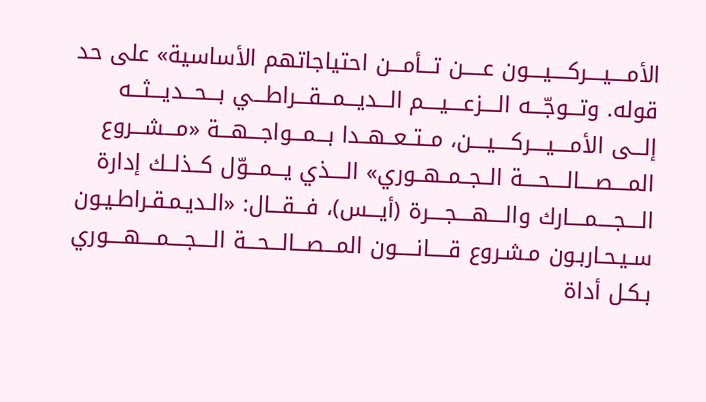الأمــــيــــركــــيــــون عـــــن تـــأمـــن احتياجاتهم الأساسية» على حد قوله. وتـــوجّـــه الــــزعــــيــــم الـــديـــمـــقـــراطـــي بـــحـــديـــثـــه إلـــى الأمــــيــــركــــيــــن، مــتــعــهــدا بـــمـــواجـــهـــة «مـــشـــروع المــــصــــالــــحــــة الــجــمــهــوري» الــــذي يـــمـــوّل كــذلــك إدارة الــــجــــمــــارك والــــهــــجــــرة (أيـــس)، فـــقـــال: «الـديـمـقـراطـيـون سـيـحـاربـون مـشـروع قـــــانـــــون المـــصـــالـــحـــة الــــجــــمــــهــــوري بـكـل أداة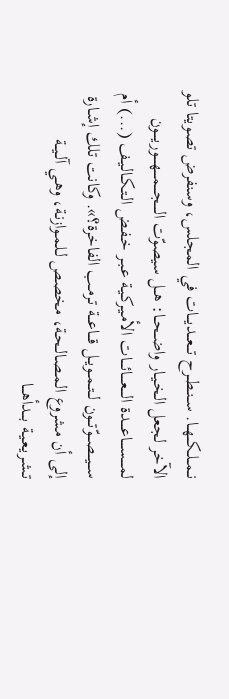نــمــلــكــهــا. ســنــطــرح تـــعـــديـــات في المجلس، وسنفرض تصويتا تلو الآخر لجعل الـخـيـار واضــحــا: هــل سيصوّت الــــجــــمــــهــــوريــــون لمــــســــاعــــدة الــــعــــائــــات الأمـيـركـيـة عـبـر خـفـض الـتـكـالـيـف (...) أم ســـيـــصـــوّتـــون لــتــمــويــل قـــاعـــة تـرمـب الفاخرة؟». وكانت تلك إشـارة إلى أن مشروع المـصـالـحـة، مخصص لـلـمـوازنـة، وهـي آلــيــة تـشـريـعـيـة بـــدأهـــا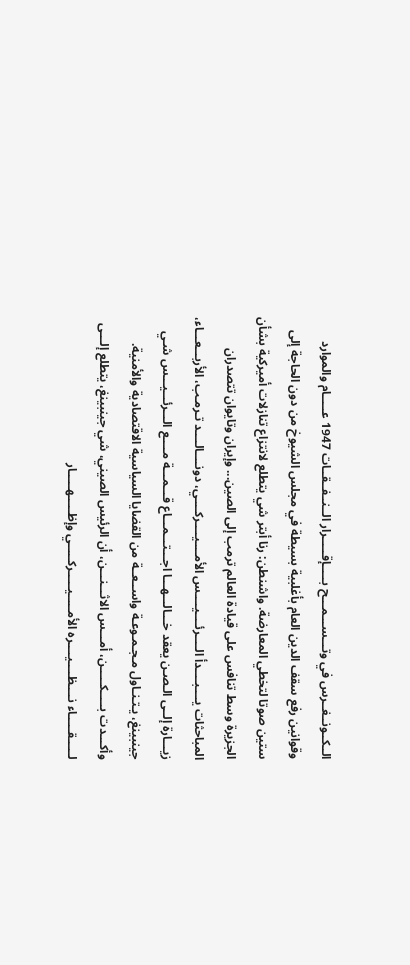الــكــونــغــرس في وتـــســـمـــح بـــــإقـــــرار الــنــفــقــات 1947 عـــــام والموارد وقوانين رفع سقف الدين العام بأغلبية بسيطة في مجلس الشيوخ من دون الحاجة إلى ستين صوتا لتخطي المعارضة. واشنطن: رنا أبتر شي يتطلع لانتزاع تنازلات أميركية بشأن الجزيرة وسط تنافس على قيادة العالم ترمب إلى الصين... وإيران وتايوان تتصدران المباحثات يــــبــــدأ الــــرئــــيــــس الأمــــيــــركــــي، دونــــالــــد تـرمـب، الأربـــعـــاء، زيـــارة إلــى الـصـن يعقد خـــالـــهـــا اجـــتـــمـــاع قـــمـــة مــــع الـــرئـــيـــس شـي جينبينغ، يـتـنـاول مـجـمـوعـة واســعــة من القضايا السياسية الاقتصادية والأمنية. وأكـــدت بـــــكـــــن، أمـــس الاثـــنـــن، أن الرئيس الصيني، شي جينبينغ، يتطلع إلـــى لـــــقـــــاء نــــظــــيــــره الأمـــــيـــــركـــــي وإظـــــهـــــار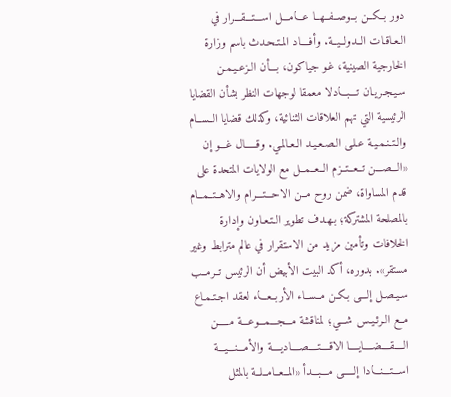دور بــكــن بــوصــفــهــا عـــامـــل اســـتـــقـــرار في الـعـاقـات الــدولــيــة. وأفــــاد المـتـحـدث باسم وزارة الخارجية الصينية، غـو جياكون، بـــأن الـزعـيـمـن سـيـجـريـان تـــبـــادلا معمقا لوجهات النظر بشأن القضايا الرئيسية التي تهم العلاقات الثنائية، وكذلك قضايا الــســام والـتـنـمـيـة عـلـى الـصـعـيـد الـعـالمـي. وقـــــال غـــو إن «الـــصـــن تــعــتــزم الــعــمــل مع الولايات المتحدة على قدم المساواة، ضمن روح مــن الاحـــتـــرام والاهــتــمــام بالمصلحة المشتركة؛ بـهـدف تطوير الـتـعـاون وإدارة الخلافات وتأمين مزيد من الاستقرار في عالم مترابط وغير مستقر». بدوره، أكد البيت الأبيض أن الرئيس تــرمــب سـيـصـل إلـــى بـكـن مــســاء الأربــعـــاء لعقد اجـتـمـاع مــع الـرئـيـس شـــي؛ لمناقشة مـــجـــمـــوعـــة مـــــن الــــقــــضــــايــــا الاقــــتــــصــــاديــــة والأمـــنـــيـــة اســـتـــنـــادا إلـــــى مـــبـــدأ «المــعــامــلــة بالمثل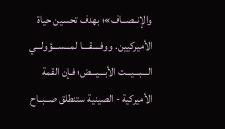والإنــصــاف»؛ بهدف تحسين حياة الأميركيين. ووفــــقــــا لمـــســـؤولـــي الـــبـــيـــت الأبـــيـــض؛ فـإن القمة الأميركية - الصينية ستنطلق صــبــاح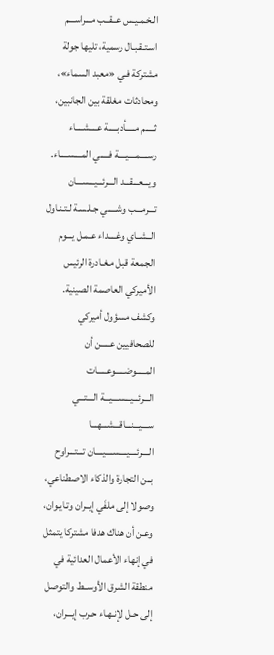الـخـمـيـس عــقــب مـــراســـم اسـتـقـبـال رسمية، تليها جولة مشتركة فـي «معبد السماء»، ومحادثات مغلقة بين الجانبين، ثـــــم مـــــأدبـــــة عــــشــــاء رســــمــــيــــة فـــــي المــــســــاء. ويـــعـــقـــد الـــرئـــيـــســـان تـــرمـــب وشـــــي جـلـسـة لـتـنـاول الــشــاي وغــــداء عـمـل يـــوم الجمعة قبل مـغـادرة الرئيس الأميركي العاصمة الصينية. وكشف مسؤول أميركي للصحافيين عـــــن أن المـــــوضـــــوعـــــات الـــرئـــيـــســـيـــة الـــتـــي ســـيـــنـــاقـــشـــهـــا الــــرئــــيــــســــيــــان تـــتـــراوح بــن التجارة والذكاء الاصطناعي، وصولا إلى ملفَي إيــران وتـايـوان، وعـن أن هناك هدفا مشتركا يتمثل في إنهاء الأعمال العدائية في منطقة الشرق الأوســط والتوصل إلى حـل لإنـهـاء حـرب إيـــران،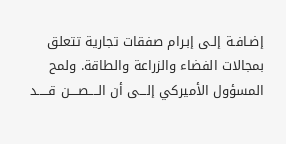إضـافـة إلـى إبـرام صفقات تجارية تتعلق بمجالات الفضاء والزراعة والطاقة. ولمح المسؤول الأميركي إلـــى أن الــــصــــن قـــــد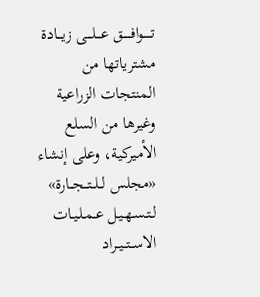تـــــوافـــــق عـــلـــى زيـــادة مشترياتها من المنتجات الزراعية وغيرها من السلع الأميركية، وعلى إنشاء «مجلس لــلــتــجــارة» لـتـسـهـيـل عـمـلـيـات الاســتــيــراد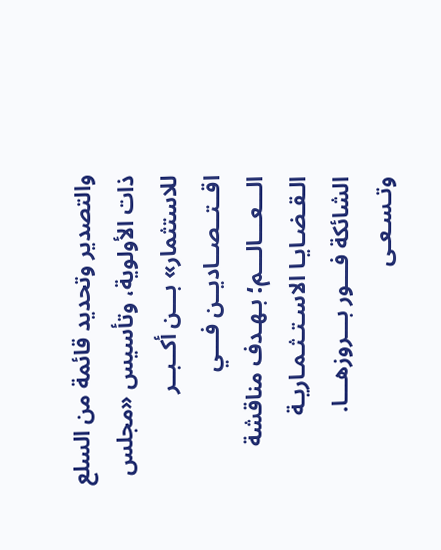والتصدير وتحديد قائمة من السلع ذات الأولوية، وتأسيس «مجلس للاستثمار» بـــن أكــبــر اقــتــصــاديــن فـــي الـــعـــالـــم؛ بـهـدف مناقشة الـقـضـايـا الاسـتـثـمـاريـة الشائكة فـــور بـــروزهـــا. وتـسـعـى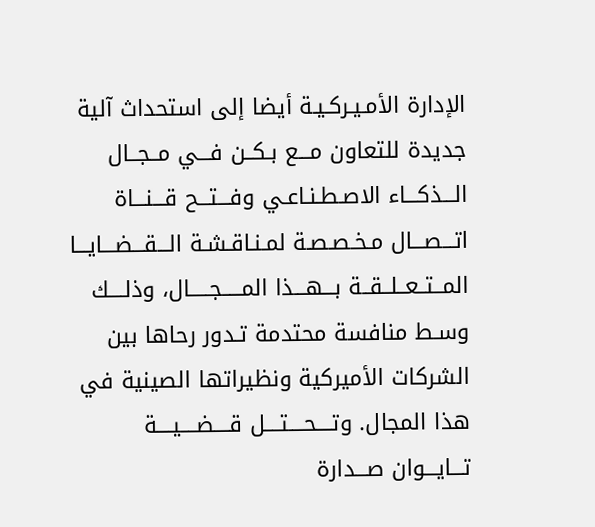الإدارة الأمـيـركـيـة أيضا إلى استحداث آلية جديدة للتعاون مـــع بـكــن فـــي مــجــال الـــذكـــاء الاصـطـنـاعـي وفـــتـــح قـــنـــاة اتـــصـــال مـخـصـصـة لمـنـاقـشـة الـــقـــضـــايـــا المــتــعــلــقــة بـــهـــذا المـــــجـــــال، وذلــــك وسـط منافسة محتدمة تـدور رحاها بين الشركات الأميركية ونظيراتها الصينية في هذا المجال. وتــــحــــتــــل قــــضــــيــــة تـــايـــوان صـــدارة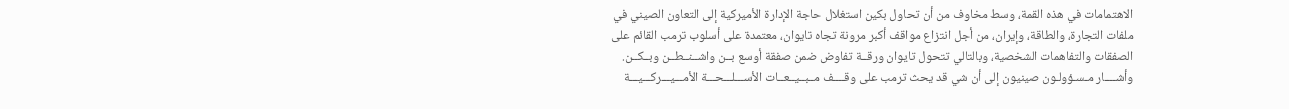الاهتمامات في هذه القمة، وسط مخاوف من أن تحاول بكين استغلال حاجة الإدارة الأميركية إلى التعاون الصيني في ملفات التجارة، والطاقة، وإيران، من أجل انتزاع مواقف أكبر مرونة تجاه تايوان، معتمدة على أسلوب ترمب القائم على الصفقات والتفاهمات الشخصية، وبالتالي تتحول تايوان ورقــة تفاوض ضمن صفقة أوسع بــن واشــنــطــن وبــكــن. وأشــــار مـسـؤولـون صينيون إلى أن شي قد يحث ترمب على وقــــف مــبــيــعــات الأســـلـــحـــة الأمـــيـــركـــيـــة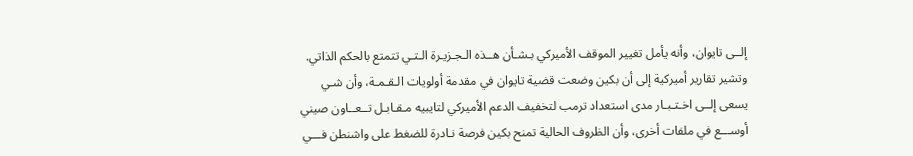إلــى تايوان، وأنه يأمل تغيير الموقف الأميركي بـشـأن هــذه الـجـزيـرة الـتـي تتمتع بالحكم الذاتي. وتشير تقارير أميركية إلى أن بكين وضعت قضية تايوان في مقدمة أولويات الـقـمـة، وأن شـي يسعى إلــى اخـتـبـار مدى استعداد ترمب لتخفيف الدعم الأميركي لتايبيه مـقـابـل تــعــاون صيني أوســـع في ملفات أخرى، وأن الظروف الحالية تمنح بكين فرصة نـادرة للضغط على واشنطن فـــي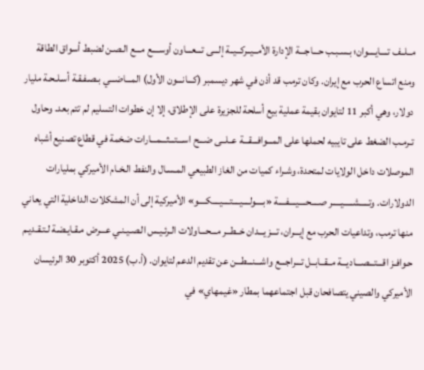مــلــف تــــايــــوان؛ بـسـبـب حـــاجـــة الإدارة الأمــيــركــيــة إلـــى تـــعـــاون أوســــع مـــع الـصـن لضبط أسواق الطاقة ومنع اتساع الحرب مع إيران. وكان ترمب قد أذن في شهر ديسمبر (كـــانـــون الأول) المـــاضـــي بـصـفـقـة أسـلـحـة مليار دولار، وهي أكبر 11 لتايوان بقيمة عملية بيع أسلحة للجزيرة على الإطلاق، إلا إن خطوات التسليم لم تتم بعد. وحاول تـرمـب الضغط على تايبيه لحملها على المـــوافـــقـــة عــلــى ضـــح اســـتـــثـــمـــارات ضخمة في قطاع تصنيع أشباه الموصلات داخل الولايات لمتحدة، وشـراء كميات من الغاز الطبيعي المـسـال والنفط الـخـام الأميركي بمليارات الدولارات. وتـــــشـــــيـــــر صــــحــــيــــفــــة «بــــولــــيــــتــــيــــكــــو» الأميركية إلى أن المشكلات الداخلية التي يعاني منها ترمب، وتداعيات الحرب مع إيـــران، تـــزيـــدان خــطــر مـــحـــاولات الـرئـيـس الـصـيـنـي عـــرض مـقـايـضـة لـتـقـديـم حـوافـز اقـــتـــصـــاديـــة مــقــابــل تـــراجـــع واشـــنـــطـــن عن تقديم الدعم لتايوان. (أ.ب) 2025 أكتوبر 30 الرئيسان الأميركي والصيني يتصافحان قبل اجتماعهما بمطار «غيمهاي» في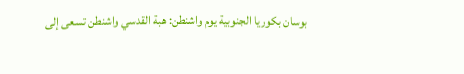بوسان بكوريا الجنوبية يوم واشنطن: هبة القدسي واشنطن تسعى إلى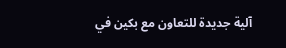آلية جديدة للتعاون مع بكين في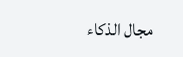مجال الذكاء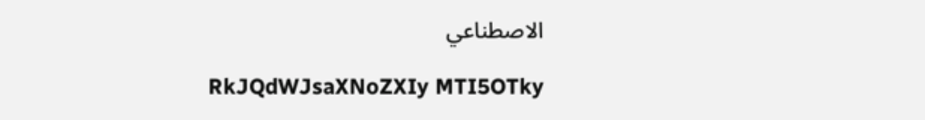الاصطناعي

RkJQdWJsaXNoZXIy MTI5OTky